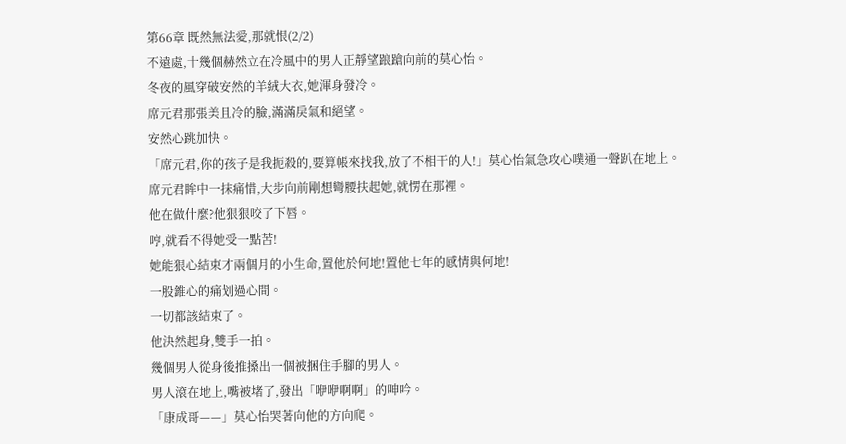第66章 既然無法愛,那就恨(2/2)
不遠處,十幾個赫然立在冷風中的男人正靜望踉蹌向前的莫心怡。
冬夜的風穿破安然的羊絨大衣,她渾身發冷。
席元君那張美且冷的臉,滿滿戾氣和絕望。
安然心跳加快。
「席元君,你的孩子是我扼殺的,要算帳來找我,放了不相干的人!」莫心怡氣急攻心噗通一聲趴在地上。
席元君眸中一抹痛惜,大步向前剛想彎腰扶起她,就愣在那裡。
他在做什麼?他狠狠咬了下唇。
哼,就看不得她受一點苦!
她能狠心結束才兩個月的小生命,置他於何地!置他七年的感情與何地!
一股錐心的痛划過心間。
一切都該結束了。
他決然起身,雙手一拍。
幾個男人從身後推搡出一個被捆住手腳的男人。
男人滾在地上,嘴被堵了,發出「咿咿啊啊」的呻吟。
「康成哥——」莫心怡哭著向他的方向爬。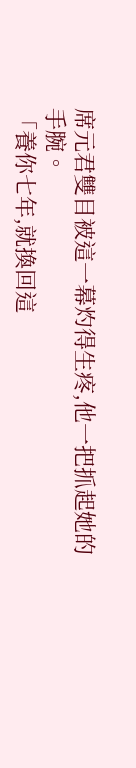席元君雙目被這一幕灼得生疼,他一把抓起她的手腕。
「養你七年,就換回這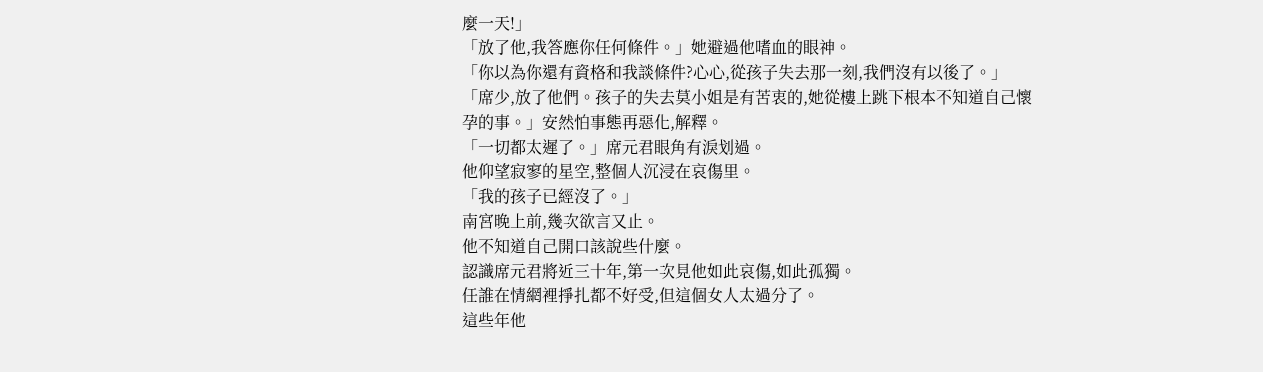麼一天!」
「放了他,我答應你任何條件。」她避過他嗜血的眼神。
「你以為你還有資格和我談條件?心心,從孩子失去那一刻,我們沒有以後了。」
「席少,放了他們。孩子的失去莫小姐是有苦衷的,她從樓上跳下根本不知道自己懷孕的事。」安然怕事態再惡化,解釋。
「一切都太遲了。」席元君眼角有淚划過。
他仰望寂寥的星空,整個人沉浸在哀傷里。
「我的孩子已經沒了。」
南宮晚上前,幾次欲言又止。
他不知道自己開口該說些什麼。
認識席元君將近三十年,第一次見他如此哀傷,如此孤獨。
任誰在情網裡掙扎都不好受,但這個女人太過分了。
這些年他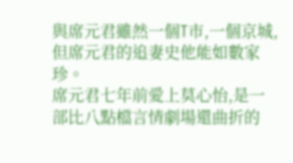與席元君雖然一個T市,一個京城,但席元君的追妻史他能如數家珍。
席元君七年前愛上莫心怡,是一部比八點檔言情劇場還曲折的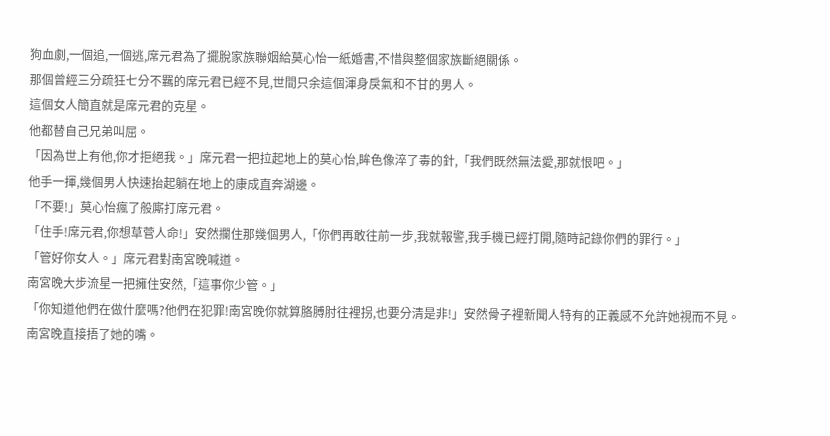狗血劇,一個追,一個逃,席元君為了擺脫家族聯姻給莫心怡一紙婚書,不惜與整個家族斷絕關係。
那個曾經三分疏狂七分不羈的席元君已經不見,世間只余這個渾身戾氣和不甘的男人。
這個女人簡直就是席元君的克星。
他都替自己兄弟叫屈。
「因為世上有他,你才拒絕我。」席元君一把拉起地上的莫心怡,眸色像淬了毒的針,「我們既然無法愛,那就恨吧。」
他手一揮,幾個男人快速抬起躺在地上的康成直奔湖邊。
「不要!」莫心怡瘋了般廝打席元君。
「住手!席元君,你想草菅人命!」安然攔住那幾個男人,「你們再敢往前一步,我就報警,我手機已經打開,隨時記錄你們的罪行。」
「管好你女人。」席元君對南宮晚喊道。
南宮晚大步流星一把擁住安然,「這事你少管。」
「你知道他們在做什麼嗎?他們在犯罪!南宮晚你就算胳膊肘往裡拐,也要分清是非!」安然骨子裡新聞人特有的正義感不允許她視而不見。
南宮晚直接捂了她的嘴。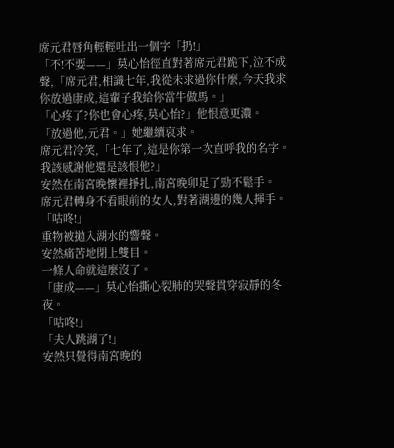席元君唇角輕輕吐出一個字「扔!」
「不!不要——」莫心怡徑直對著席元君跪下,泣不成聲,「席元君,相識七年,我從未求過你什麼,今天我求你放過康成,這輩子我給你當牛做馬。」
「心疼了?你也會心疼,莫心怡?」他恨意更濃。
「放過他,元君。」她繼續哀求。
席元君冷笑,「七年了,這是你第一次直呼我的名字。我該感謝他還是該恨他?」
安然在南宮晚懷裡掙扎,南宮晚卯足了勁不鬆手。
席元君轉身不看眼前的女人,對著湖邊的幾人揮手。
「咕咚!」
重物被拋入湖水的響聲。
安然痛苦地閉上雙目。
一條人命就這麼沒了。
「康成——」莫心怡撕心裂肺的哭聲貫穿寂靜的冬夜。
「咕咚!」
「夫人跳湖了!」
安然只覺得南宮晚的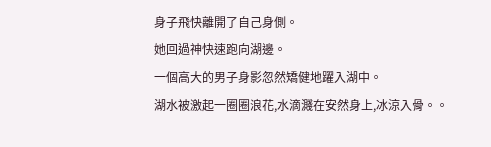身子飛快離開了自己身側。
她回過神快速跑向湖邊。
一個高大的男子身影忽然矯健地躍入湖中。
湖水被激起一圈圈浪花,水滴濺在安然身上,冰涼入骨。。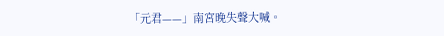「元君——」南宮晚失聲大喊。